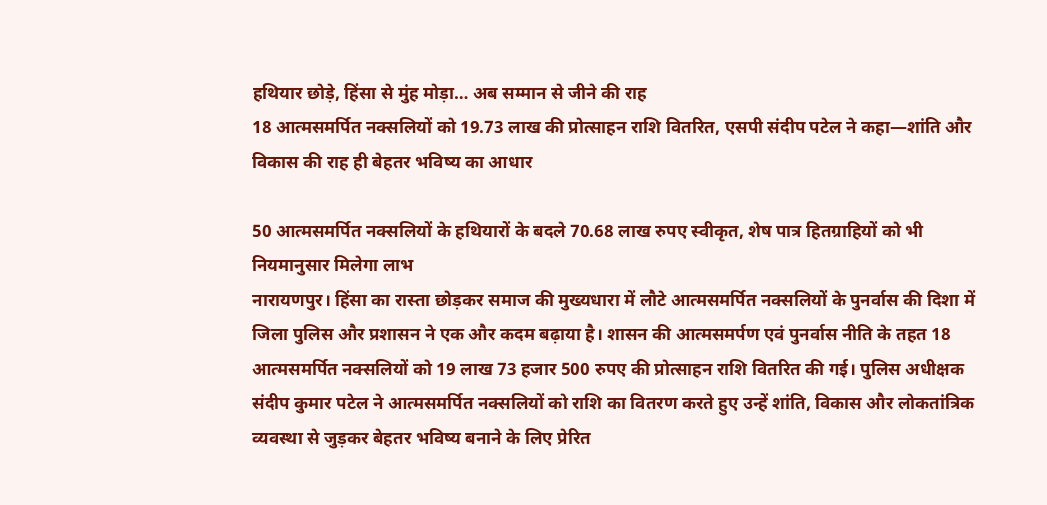हथियार छोड़े, हिंसा से मुंह मोड़ा… अब सम्मान से जीने की राह
18 आत्मसमर्पित नक्सलियों को 19.73 लाख की प्रोत्साहन राशि वितरित, एसपी संदीप पटेल ने कहा—शांति और विकास की राह ही बेहतर भविष्य का आधार

50 आत्मसमर्पित नक्सलियों के हथियारों के बदले 70.68 लाख रुपए स्वीकृत, शेष पात्र हितग्राहियों को भी नियमानुसार मिलेगा लाभ
नारायणपुर। हिंसा का रास्ता छोड़कर समाज की मुख्यधारा में लौटे आत्मसमर्पित नक्सलियों के पुनर्वास की दिशा में जिला पुलिस और प्रशासन ने एक और कदम बढ़ाया है। शासन की आत्मसमर्पण एवं पुनर्वास नीति के तहत 18 आत्मसमर्पित नक्सलियों को 19 लाख 73 हजार 500 रुपए की प्रोत्साहन राशि वितरित की गई। पुलिस अधीक्षक संदीप कुमार पटेल ने आत्मसमर्पित नक्सलियों को राशि का वितरण करते हुए उन्हें शांति, विकास और लोकतांत्रिक व्यवस्था से जुड़कर बेहतर भविष्य बनाने के लिए प्रेरित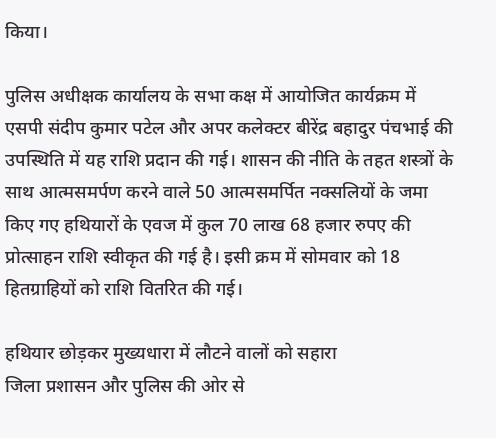किया।

पुलिस अधीक्षक कार्यालय के सभा कक्ष में आयोजित कार्यक्रम में एसपी संदीप कुमार पटेल और अपर कलेक्टर बीरेंद्र बहादुर पंचभाई की उपस्थिति में यह राशि प्रदान की गई। शासन की नीति के तहत शस्त्रों के साथ आत्मसमर्पण करने वाले 50 आत्मसमर्पित नक्सलियों के जमा किए गए हथियारों के एवज में कुल 70 लाख 68 हजार रुपए की प्रोत्साहन राशि स्वीकृत की गई है। इसी क्रम में सोमवार को 18 हितग्राहियों को राशि वितरित की गई।

हथियार छोड़कर मुख्यधारा में लौटने वालों को सहारा
जिला प्रशासन और पुलिस की ओर से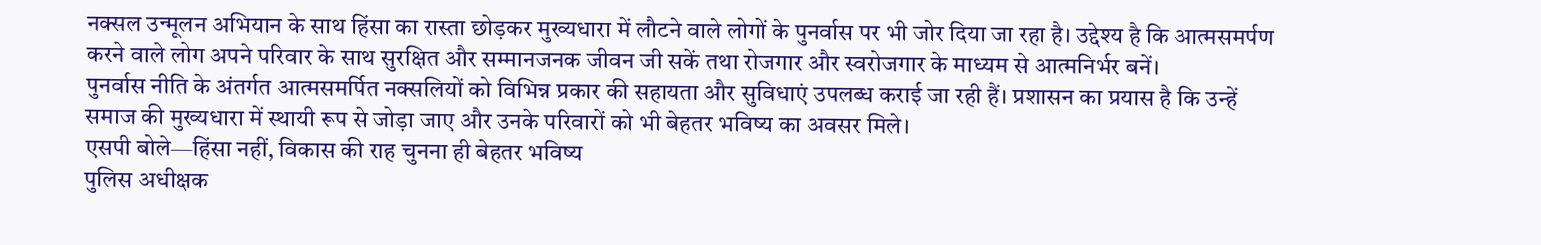नक्सल उन्मूलन अभियान के साथ हिंसा का रास्ता छोड़कर मुख्यधारा में लौटने वाले लोगों के पुनर्वास पर भी जोर दिया जा रहा है। उद्देश्य है कि आत्मसमर्पण करने वाले लोग अपने परिवार के साथ सुरक्षित और सम्मानजनक जीवन जी सकें तथा रोजगार और स्वरोजगार के माध्यम से आत्मनिर्भर बनें।
पुनर्वास नीति के अंतर्गत आत्मसमर्पित नक्सलियों को विभिन्न प्रकार की सहायता और सुविधाएं उपलब्ध कराई जा रही हैं। प्रशासन का प्रयास है कि उन्हें समाज की मुख्यधारा में स्थायी रूप से जोड़ा जाए और उनके परिवारों को भी बेहतर भविष्य का अवसर मिले।
एसपी बोले—हिंसा नहीं, विकास की राह चुनना ही बेहतर भविष्य
पुलिस अधीक्षक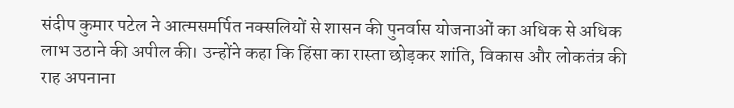संदीप कुमार पटेल ने आत्मसमर्पित नक्सलियों से शासन की पुनर्वास योजनाओं का अधिक से अधिक लाभ उठाने की अपील की। उन्होंने कहा कि हिंसा का रास्ता छोड़कर शांति, विकास और लोकतंत्र की राह अपनाना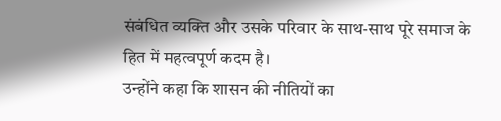संबंधित व्यक्ति और उसके परिवार के साथ-साथ पूरे समाज के हित में महत्वपूर्ण कदम है।
उन्होंने कहा कि शासन की नीतियों का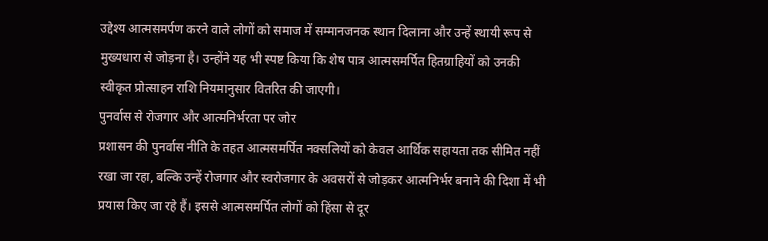उद्देश्य आत्मसमर्पण करने वाले लोगों को समाज में सम्मानजनक स्थान दिलाना और उन्हें स्थायी रूप से मुख्यधारा से जोड़ना है। उन्होंने यह भी स्पष्ट किया कि शेष पात्र आत्मसमर्पित हितग्राहियों को उनकी स्वीकृत प्रोत्साहन राशि नियमानुसार वितरित की जाएगी।
पुनर्वास से रोजगार और आत्मनिर्भरता पर जोर
प्रशासन की पुनर्वास नीति के तहत आत्मसमर्पित नक्सलियों को केवल आर्थिक सहायता तक सीमित नहीं रखा जा रहा, बल्कि उन्हें रोजगार और स्वरोजगार के अवसरों से जोड़कर आत्मनिर्भर बनाने की दिशा में भी प्रयास किए जा रहे हैं। इससे आत्मसमर्पित लोगों को हिंसा से दूर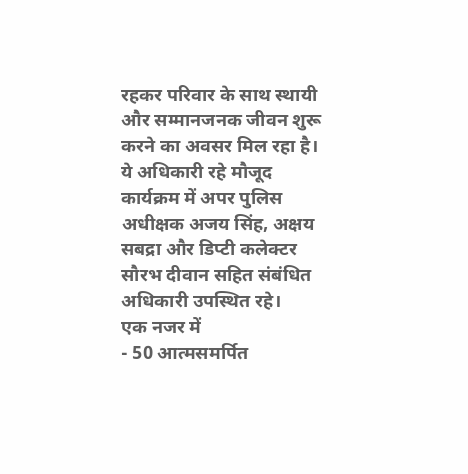रहकर परिवार के साथ स्थायी और सम्मानजनक जीवन शुरू करने का अवसर मिल रहा है।
ये अधिकारी रहे मौजूद
कार्यक्रम में अपर पुलिस अधीक्षक अजय सिंह, अक्षय सबद्रा और डिप्टी कलेक्टर सौरभ दीवान सहित संबंधित अधिकारी उपस्थित रहे।
एक नजर में
- 50 आत्मसमर्पित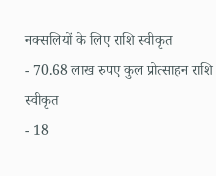नक्सलियों के लिए राशि स्वीकृत
- 70.68 लाख रुपए कुल प्रोत्साहन राशि स्वीकृत
- 18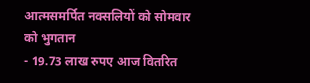आत्मसमर्पित नक्सलियों को सोमवार को भुगतान
- 19.73 लाख रुपए आज वितरित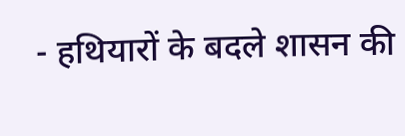- हथियारों के बदले शासन की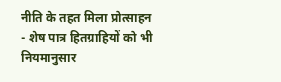नीति के तहत मिला प्रोत्साहन
- शेष पात्र हितग्राहियों को भी नियमानुसार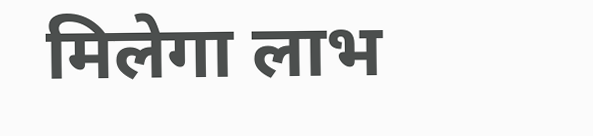मिलेगा लाभ